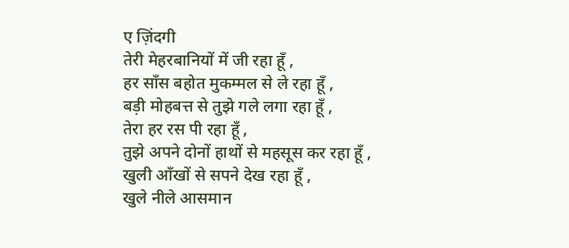ए ज़िंदगी
तेरी मेहरबानियों में जी रहा हूँ ,
हर साँस बहोत मुकम्मल से ले रहा हूँ ,
बड़ी मोहबत्त से तुझे गले लगा रहा हूँ ,
तेरा हर रस पी रहा हूँ ,
तुझे अपने दोनों हाथों से महसूस कर रहा हूँ ,
खुली आँखों से सपने देख रहा हूँ ,
खुले नीले आसमान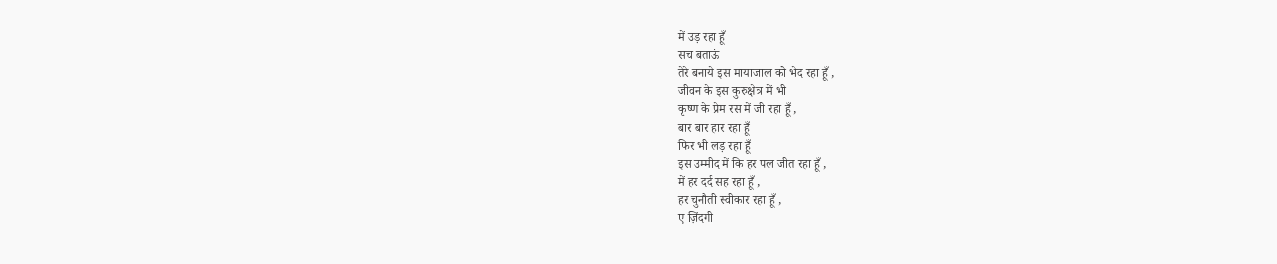में उड़ रहा हूँ
सच बताऊं
तेरे बनाये इस मायाजाल को भेद रहा हूँ ,
जीवन के इस कुरुक्षेत्र में भी
कृष्ण के प्रेम रस में जी रहा हूँ ,
बार बार हार रहा हूँ
फिर भी लड़ रहा हूँ
इस उम्मीद में कि हर पल जीत रहा हूँ ,
में हर दर्द सह रहा हूँ ,
हर चुनौती स्वीकार रहा हूँ ,
ए ज़िंदगी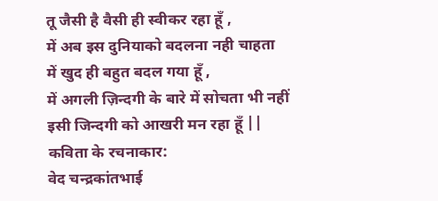तू जैसी है वैसी ही स्वीकर रहा हूँ ,
में अब इस दुनियाको बदलना नही चाहता
में खुद ही बहुत बदल गया हूँ ,
में अगली ज़िन्दगी के बारे में सोचता भी नहीं
इसी जिन्दगी को आखरी मन रहा हूँ ||
कविता के रचनाकार:
वेद चन्द्रकांतभाई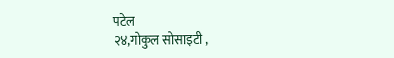पटेल
२४,गोकुल सोसाइटी ,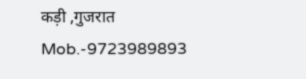कड़ी ,गुजरात
Mob.-9723989893